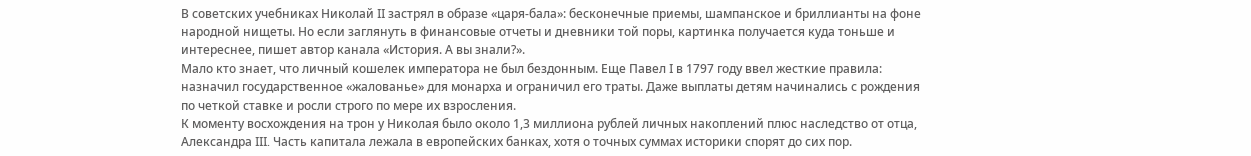В советских учебниках Николай II застрял в образе «царя-бала»: бесконечные приемы, шампанское и бриллианты на фоне народной нищеты. Но если заглянуть в финансовые отчеты и дневники той поры, картинка получается куда тоньше и интереснее, пишет автор канала «История. А вы знали?».
Мало кто знает, что личный кошелек императора не был бездонным. Еще Павел I в 1797 году ввел жесткие правила: назначил государственное «жалованье» для монарха и ограничил его траты. Даже выплаты детям начинались с рождения по четкой ставке и росли строго по мере их взросления.
К моменту восхождения на трон у Николая было около 1,3 миллиона рублей личных накоплений плюс наследство от отца, Александра III. Часть капитала лежала в европейских банках, хотя о точных суммах историки спорят до сих пор.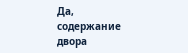Да, содержание двора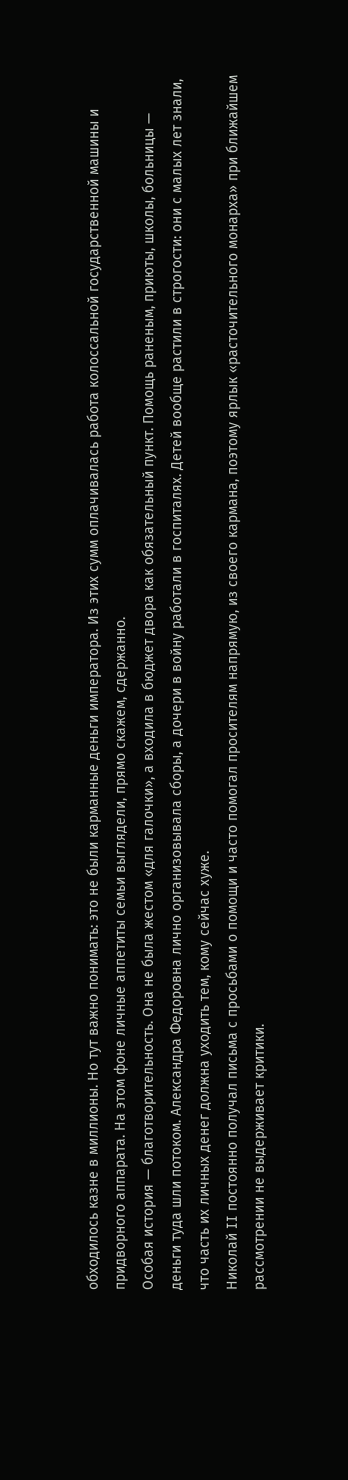обходилось казне в миллионы. Но тут важно понимать: это не были карманные деньги императора. Из этих сумм оплачивалась работа колоссальной государственной машины и придворного аппарата. На этом фоне личные аппетиты семьи выглядели, прямо скажем, сдержанно.
Особая история — благотворительность. Она не была жестом «для галочки», а входила в бюджет двора как обязательный пункт. Помощь раненым, приюты, школы, больницы — деньги туда шли потоком. Александра Федоровна лично организовывала сборы, а дочери в войну работали в госпиталях. Детей вообще растили в строгости: они с малых лет знали, что часть их личных денег должна уходить тем, кому сейчас хуже.
Николай II постоянно получал письма с просьбами о помощи и часто помогал просителям напрямую, из своего кармана, поэтому ярлык «расточительного монарха» при ближайшем рассмотрении не выдерживает критики.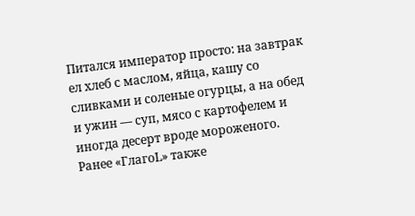Питался император просто: на завтрак ел хлеб с маслом, яйца, кашу со сливками и соленые огурцы, а на обед и ужин — суп, мясо с картофелем и иногда десерт вроде мороженого.
Ранее «ГлагоL» также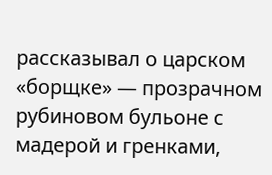рассказывал о царском «борщке» — прозрачном рубиновом бульоне с мадерой и гренками,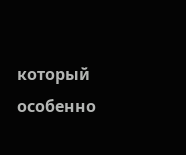который особенно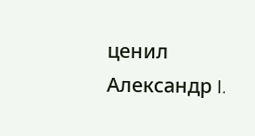ценил Александр I.